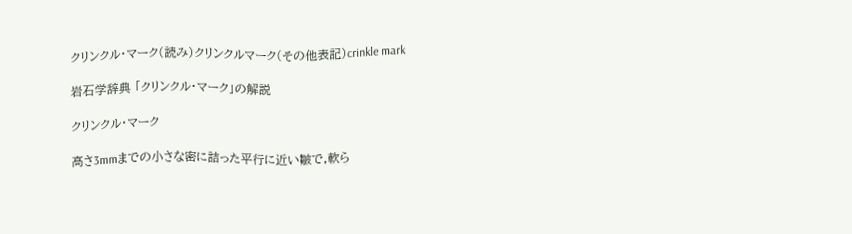クリンクル・マーク(読み)クリンクルマーク(その他表記)crinkle mark

岩石学辞典 「クリンクル・マーク」の解説

クリンクル・マーク

高さ3mmまでの小さな密に詰った平行に近い皺で,軟ら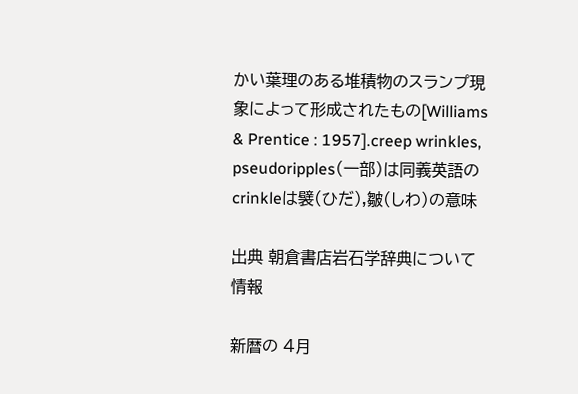かい葉理のある堆積物のスランプ現象によって形成されたもの[Williams & Prentice : 1957].creep wrinkles, pseudoripples(一部)は同義英語のcrinkleは襞(ひだ),皺(しわ)の意味

出典 朝倉書店岩石学辞典について 情報

新暦の 4月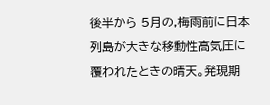後半から 5月の,梅雨前に日本列島が大きな移動性高気圧に覆われたときの晴天。発現期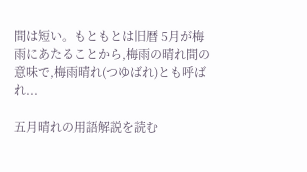間は短い。もともとは旧暦 5月が梅雨にあたることから,梅雨の晴れ間の意味で,梅雨晴れ(つゆばれ)とも呼ばれ...

五月晴れの用語解説を読む